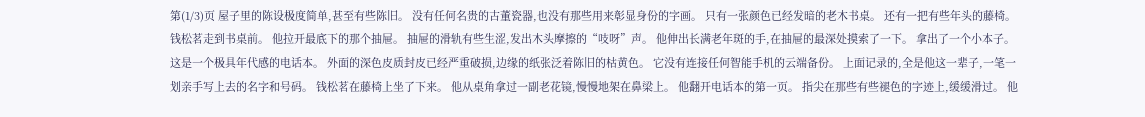第(1/3)页 屋子里的陈设极度简单,甚至有些陈旧。 没有任何名贵的古董瓷器,也没有那些用来彰显身份的字画。 只有一张颜色已经发暗的老木书桌。 还有一把有些年头的藤椅。 钱松茗走到书桌前。 他拉开最底下的那个抽屉。 抽屉的滑轨有些生涩,发出木头摩擦的“吱呀”声。 他伸出长满老年斑的手,在抽屉的最深处摸索了一下。 拿出了一个小本子。 这是一个极具年代感的电话本。 外面的深色皮质封皮已经严重破损,边缘的纸张泛着陈旧的枯黄色。 它没有连接任何智能手机的云端备份。 上面记录的,全是他这一辈子,一笔一划亲手写上去的名字和号码。 钱松茗在藤椅上坐了下来。 他从桌角拿过一副老花镜,慢慢地架在鼻梁上。 他翻开电话本的第一页。 指尖在那些有些褪色的字迹上,缓缓滑过。 他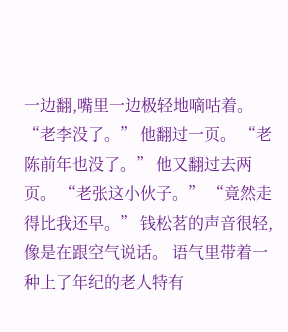一边翻,嘴里一边极轻地嘀咕着。 “老李没了。” 他翻过一页。 “老陈前年也没了。” 他又翻过去两页。 “老张这小伙子。” “竟然走得比我还早。” 钱松茗的声音很轻,像是在跟空气说话。 语气里带着一种上了年纪的老人特有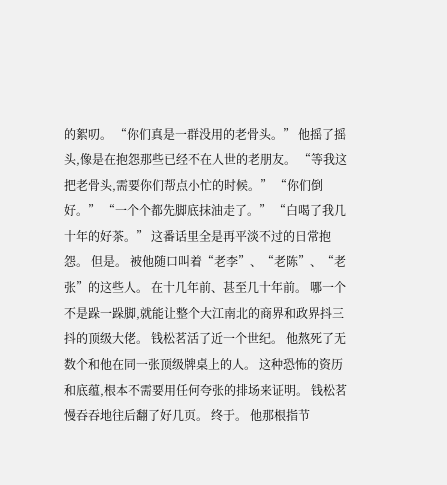的絮叨。 “你们真是一群没用的老骨头。” 他摇了摇头,像是在抱怨那些已经不在人世的老朋友。 “等我这把老骨头,需要你们帮点小忙的时候。” “你们倒好。” “一个个都先脚底抹油走了。” “白喝了我几十年的好茶。” 这番话里全是再平淡不过的日常抱怨。 但是。 被他随口叫着“老李”、“老陈”、“老张”的这些人。 在十几年前、甚至几十年前。 哪一个不是跺一跺脚,就能让整个大江南北的商界和政界抖三抖的顶级大佬。 钱松茗活了近一个世纪。 他熬死了无数个和他在同一张顶级牌桌上的人。 这种恐怖的资历和底蕴,根本不需要用任何夸张的排场来证明。 钱松茗慢吞吞地往后翻了好几页。 终于。 他那根指节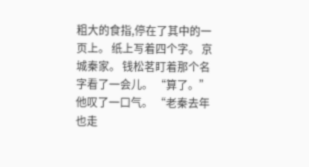粗大的食指,停在了其中的一页上。 纸上写着四个字。 京城秦家。 钱松茗盯着那个名字看了一会儿。 “算了。” 他叹了一口气。 “老秦去年也走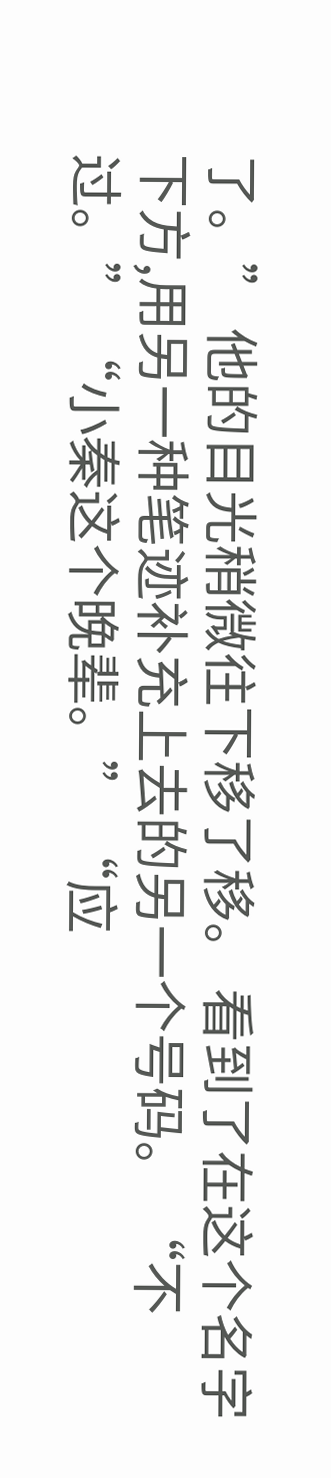了。” 他的目光稍微往下移了移。 看到了在这个名字下方,用另一种笔迹补充上去的另一个号码。 “不过。” “小秦这个晚辈。” “应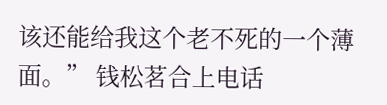该还能给我这个老不死的一个薄面。” 钱松茗合上电话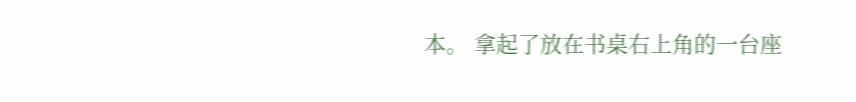本。 拿起了放在书桌右上角的一台座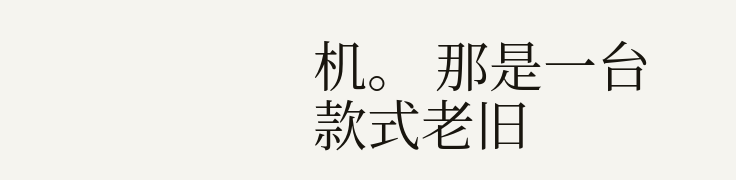机。 那是一台款式老旧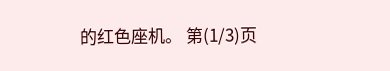的红色座机。 第(1/3)页